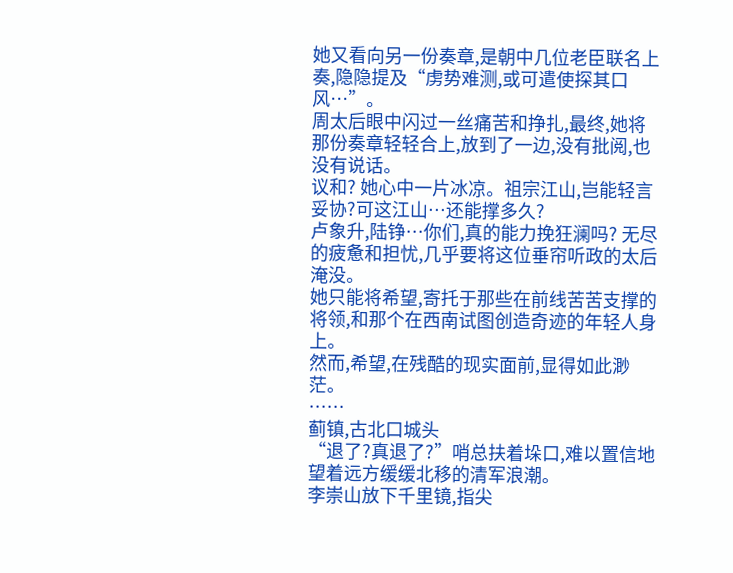她又看向另一份奏章,是朝中几位老臣联名上奏,隐隐提及“虏势难测,或可遣使探其口风…”。
周太后眼中闪过一丝痛苦和挣扎,最终,她将那份奏章轻轻合上,放到了一边,没有批阅,也没有说话。
议和? 她心中一片冰凉。祖宗江山,岂能轻言妥协?可这江山…还能撑多久?
卢象升,陆铮…你们,真的能力挽狂澜吗? 无尽的疲惫和担忧,几乎要将这位垂帘听政的太后淹没。
她只能将希望,寄托于那些在前线苦苦支撑的将领,和那个在西南试图创造奇迹的年轻人身上。
然而,希望,在残酷的现实面前,显得如此渺茫。
……
蓟镇,古北口城头
“退了?真退了?”哨总扶着垛口,难以置信地望着远方缓缓北移的清军浪潮。
李崇山放下千里镜,指尖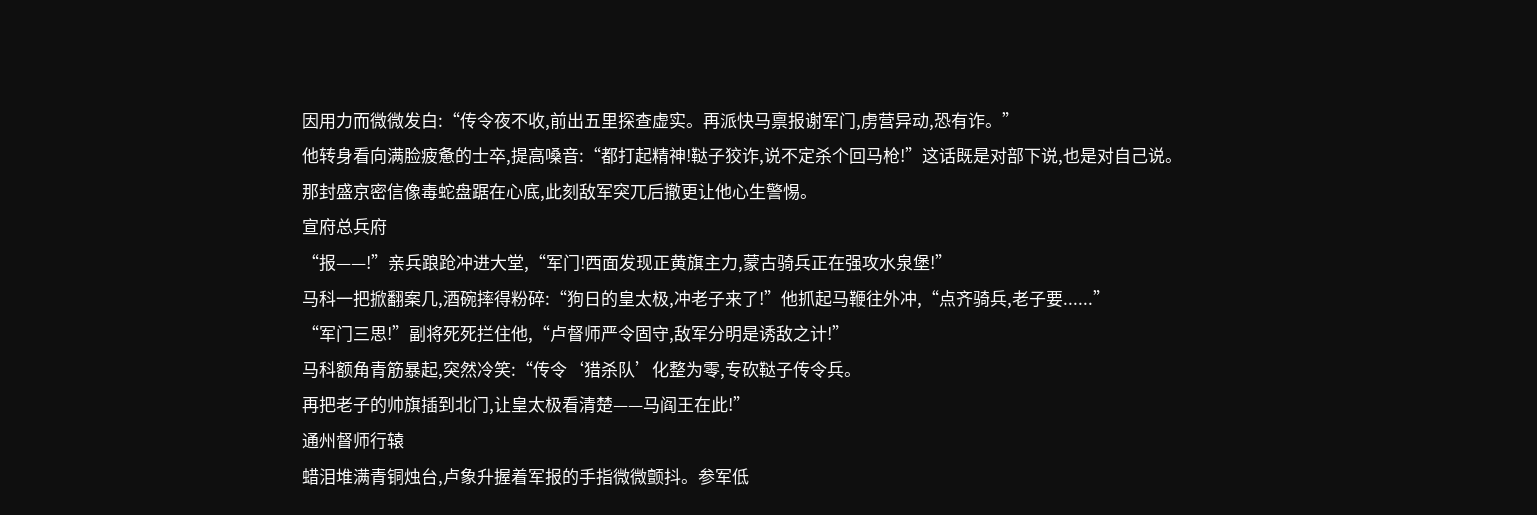因用力而微微发白:“传令夜不收,前出五里探查虚实。再派快马禀报谢军门,虏营异动,恐有诈。”
他转身看向满脸疲惫的士卒,提高嗓音:“都打起精神!鞑子狡诈,说不定杀个回马枪!”这话既是对部下说,也是对自己说。
那封盛京密信像毒蛇盘踞在心底,此刻敌军突兀后撤更让他心生警惕。
宣府总兵府
“报——!”亲兵踉跄冲进大堂,“军门!西面发现正黄旗主力,蒙古骑兵正在强攻水泉堡!”
马科一把掀翻案几,酒碗摔得粉碎:“狗日的皇太极,冲老子来了!”他抓起马鞭往外冲,“点齐骑兵,老子要......”
“军门三思!”副将死死拦住他,“卢督师严令固守,敌军分明是诱敌之计!”
马科额角青筋暴起,突然冷笑:“传令‘猎杀队’化整为零,专砍鞑子传令兵。
再把老子的帅旗插到北门,让皇太极看清楚——马阎王在此!”
通州督师行辕
蜡泪堆满青铜烛台,卢象升握着军报的手指微微颤抖。参军低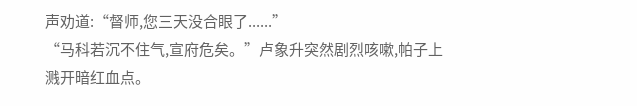声劝道:“督师,您三天没合眼了......”
“马科若沉不住气,宣府危矣。”卢象升突然剧烈咳嗽,帕子上溅开暗红血点。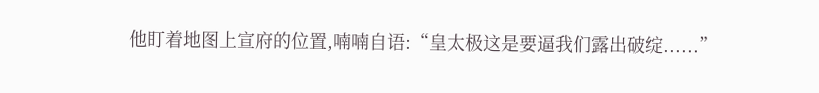他盯着地图上宣府的位置,喃喃自语:“皇太极这是要逼我们露出破绽......”